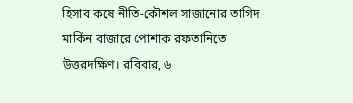হিসাব কষে নীতি-কৌশল সাজানোর তাগিদ মার্কিন বাজারে পোশাক রফতানিতে
উত্তরদক্ষিণ। রবিবার, ৬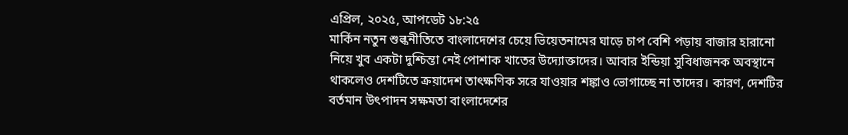এপ্রিল, ২০২৫, আপডেট ১৮:২৫
মার্কিন নতুন শুল্কনীতিতে বাংলাদেশের চেয়ে ভিয়েতনামের ঘাড়ে চাপ বেশি পড়ায় বাজার হারানো নিয়ে খুব একটা দুশ্চিন্তা নেই পোশাক খাতের উদ্যোক্তাদের। আবার ইন্ডিয়া সুবিধাজনক অবস্থানে থাকলেও দেশটিতে ক্রয়াদেশ তাৎক্ষণিক সরে যাওয়ার শঙ্কাও ভোগাচ্ছে না তাদের। কারণ, দেশটির বর্তমান উৎপাদন সক্ষমতা বাংলাদেশের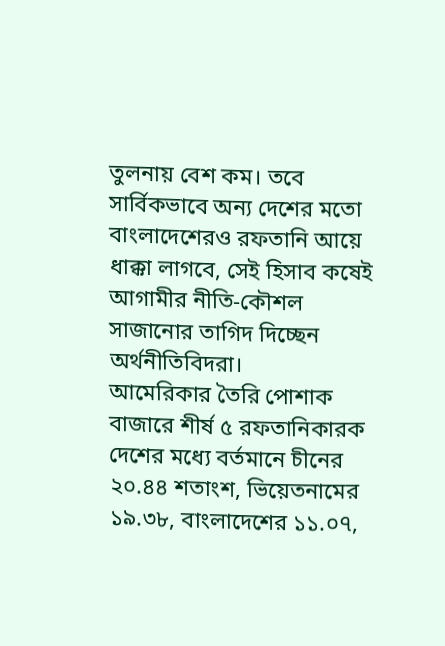তুলনায় বেশ কম। তবে সার্বিকভাবে অন্য দেশের মতো বাংলাদেশেরও রফতানি আয়ে ধাক্কা লাগবে, সেই হিসাব কষেই আগামীর নীতি-কৌশল সাজানোর তাগিদ দিচ্ছেন অর্থনীতিবিদরা।
আমেরিকার তৈরি পোশাক বাজারে শীর্ষ ৫ রফতানিকারক দেশের মধ্যে বর্তমানে চীনের ২০.৪৪ শতাংশ, ভিয়েতনামের ১৯.৩৮, বাংলাদেশের ১১.০৭,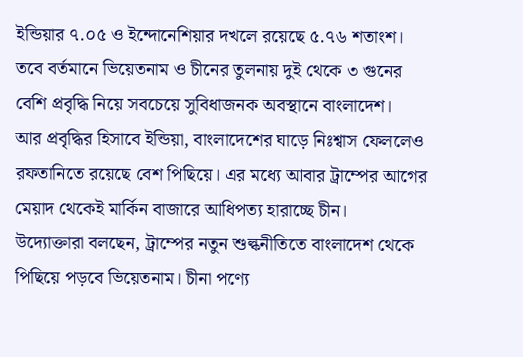ইন্ডিয়ার ৭.০৫ ও ইন্দোনেশিয়ার দখলে রয়েছে ৫.৭৬ শতাংশ। তবে বর্তমানে ভিয়েতনাম ও চীনের তুলনায় দুই থেকে ৩ গুনের বেশি প্রবৃদ্ধি নিয়ে সবচেয়ে সুবিধাজনক অবস্থানে বাংলাদেশ।
আর প্রবৃদ্ধির হিসাবে ইন্ডিয়া, বাংলাদেশের ঘাড়ে নিঃশ্বাস ফেললেও রফতানিতে রয়েছে বেশ পিছিয়ে। এর মধ্যে আবার ট্রাম্পের আগের মেয়াদ থেকেই মার্কিন বাজারে আধিপত্য হারাচ্ছে চীন।
উদ্যোক্তারা বলছেন, ট্রাম্পের নতুন শুল্কনীতিতে বাংলাদেশ থেকে পিছিয়ে পড়বে ভিয়েতনাম। চীনা পণ্যে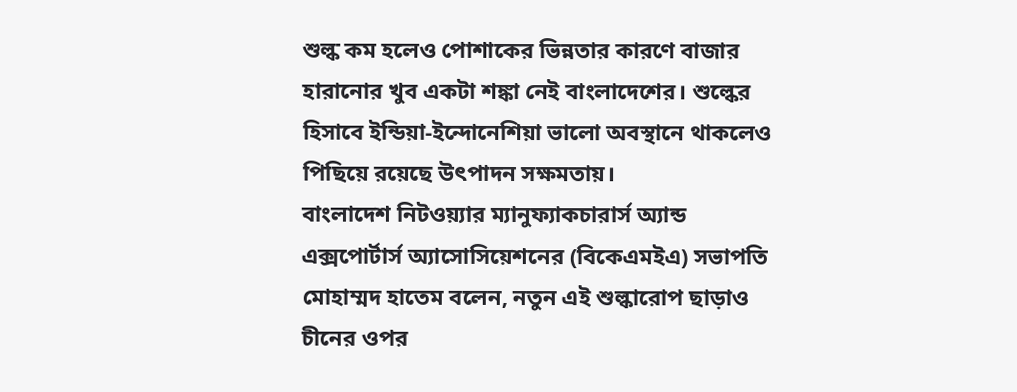শুল্ক কম হলেও পোশাকের ভিন্নতার কারণে বাজার হারানোর খুব একটা শঙ্কা নেই বাংলাদেশের। শুল্কের হিসাবে ইন্ডিয়া-ইন্দোনেশিয়া ভালো অবস্থানে থাকলেও পিছিয়ে রয়েছে উৎপাদন সক্ষমতায়।
বাংলাদেশ নিটওয়্যার ম্যানুফ্যাকচারার্স অ্যান্ড এক্সপোর্টার্স অ্যাসোসিয়েশনের (বিকেএমইএ) সভাপতি মোহাম্মদ হাতেম বলেন, নতুন এই শুল্কারোপ ছাড়াও চীনের ওপর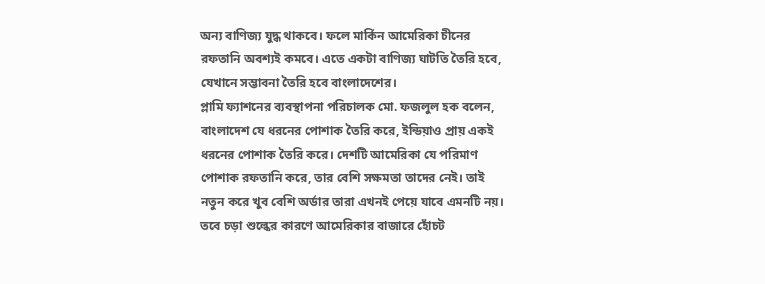অন্য বাণিজ্য যুদ্ধ থাকবে। ফলে মার্কিন আমেরিকা চীনের রফতানি অবশ্যই কমবে। এতে একটা বাণিজ্য ঘাটতি তৈরি হবে, যেখানে সম্ভাবনা তৈরি হবে বাংলাদেশের।
প্লামি ফ্যাশনের ব্যবস্থাপনা পরিচালক মো. ফজলুল হক বলেন, বাংলাদেশ যে ধরনের পোশাক তৈরি করে, ইন্ডিয়াও প্রায় একই ধরনের পোশাক তৈরি করে। দেশটি আমেরিকা যে পরিমাণ পোশাক রফতানি করে, তার বেশি সক্ষমতা তাদের নেই। তাই নতুন করে খুব বেশি অর্ডার তারা এখনই পেয়ে যাবে এমনটি নয়।
তবে চড়া শুল্কের কারণে আমেরিকার বাজারে হোঁচট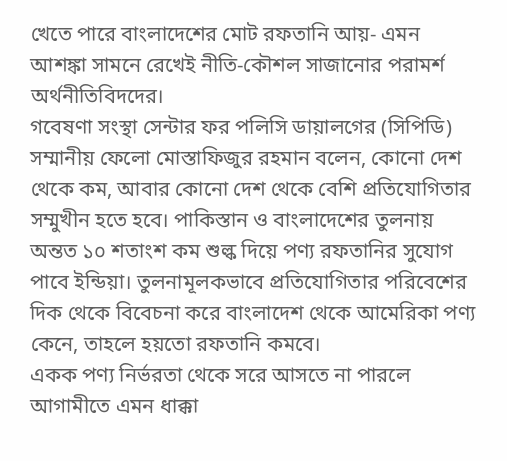খেতে পারে বাংলাদেশের মোট রফতানি আয়- এমন আশঙ্কা সামনে রেখেই নীতি-কৌশল সাজানোর পরামর্শ অর্থনীতিবিদদের।
গবেষণা সংস্থা সেন্টার ফর পলিসি ডায়ালগের (সিপিডি) সম্মানীয় ফেলো মোস্তাফিজুর রহমান বলেন, কোনো দেশ থেকে কম, আবার কোনো দেশ থেকে বেশি প্রতিযোগিতার সম্মুখীন হতে হবে। পাকিস্তান ও বাংলাদেশের তুলনায় অন্তত ১০ শতাংশ কম শুল্ক দিয়ে পণ্য রফতানির সুযোগ পাবে ইন্ডিয়া। তুলনামূলকভাবে প্রতিযোগিতার পরিবেশের দিক থেকে বিবেচনা করে বাংলাদেশ থেকে আমেরিকা পণ্য কেনে, তাহলে হয়তো রফতানি কমবে।
একক পণ্য নির্ভরতা থেকে সরে আসতে না পারলে আগামীতে এমন ধাক্কা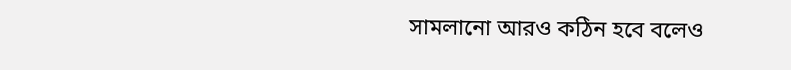সামলানো আরও কঠিন হবে বলেও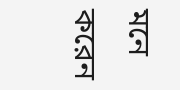মনে করেন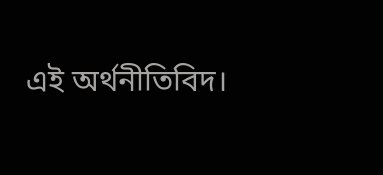এই অর্থনীতিবিদ।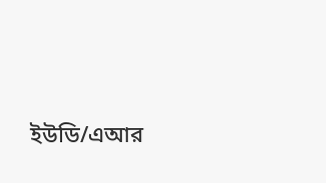ইউডি/এআর